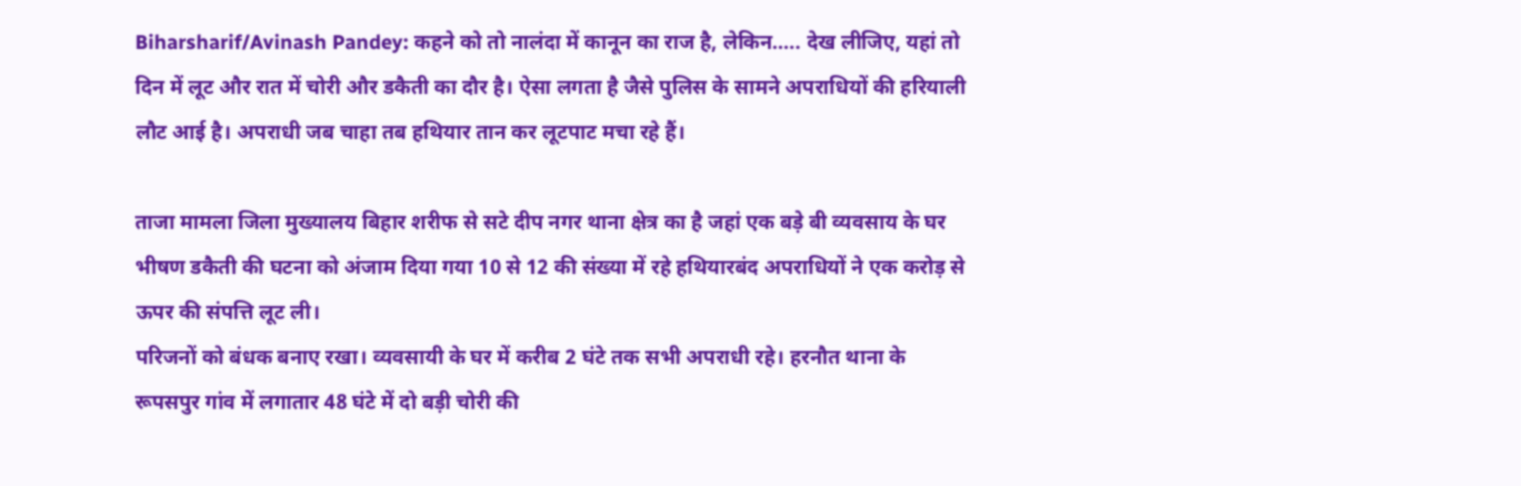Biharsharif/Avinash Pandey: कहने को तो नालंदा में कानून का राज है, लेकिन….. देख लीजिए, यहां तो दिन में लूट और रात में चोरी और डकैती का दौर है। ऐसा लगता है जैसे पुलिस के सामने अपराधियों की हरियाली लौट आई है। अपराधी जब चाहा तब हथियार तान कर लूटपाट मचा रहे हैं।

ताजा मामला जिला मुख्यालय बिहार शरीफ से सटे दीप नगर थाना क्षेत्र का है जहां एक बड़े बी व्यवसाय के घर भीषण डकैती की घटना को अंजाम दिया गया 10 से 12 की संख्या में रहे हथियारबंद अपराधियों ने एक करोड़ से ऊपर की संपत्ति लूट ली।
परिजनों को बंधक बनाए रखा। व्यवसायी के घर में करीब 2 घंटे तक सभी अपराधी रहे। हरनौत थाना के रूपसपुर गांव में लगातार 48 घंटे में दो बड़ी चोरी की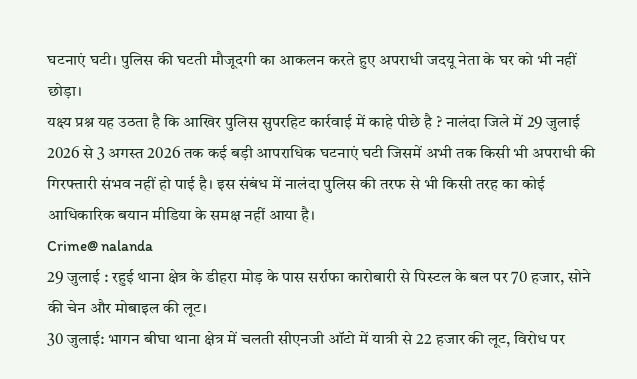घटनाएं घटी। पुलिस की घटती मौजूदगी का आकलन करते हुए अपराधी जदयू नेता के घर को भी नहीं छोड़ा।
यक्ष्य प्रश्न यह उठता है कि आखिर पुलिस सुपरहिट कार्रवाई में काहे पीछे है ? नालंदा जिले में 29 जुलाई 2026 से 3 अगस्त 2026 तक कई बड़ी आपराधिक घटनाएं घटी जिसमें अभी तक किसी भी अपराधी की गिरफ्तारी संभव नहीं हो पाई है। इस संबंध में नालंदा पुलिस की तरफ से भी किसी तरह का कोई आधिकारिक बयान मीडिया के समक्ष नहीं आया है।
Crime@ nalanda
29 जुलाई : रहुई थाना क्षेत्र के डीहरा मोड़ के पास सर्राफा कारोबारी से पिस्टल के बल पर 70 हजार, सोने की चेन और मोबाइल की लूट।
30 जुलाई: भागन बीघा थाना क्षेत्र में चलती सीएनजी ऑटो में यात्री से 22 हजार की लूट, विरोध पर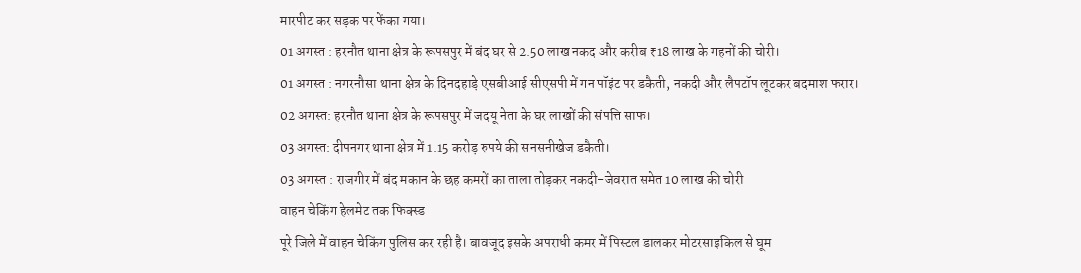मारपीट कर सड़क पर फेंका गया।
01 अगस्त : हरनौत थाना क्षेत्र के रूपसपुर में बंद घर से 2.50 लाख नकद और करीब ₹18 लाख के गहनों की चोरी।
01 अगस्त : नगरनौसा थाना क्षेत्र के दिनदहाड़े एसबीआई सीएसपी में गन पॉइंट पर डकैती, नकदी और लैपटॉप लूटकर बदमाश फरार।
02 अगस्त: हरनौत थाना क्षेत्र के रूपसपुर में जदयू नेता के घर लाखों की संपत्ति साफ।
03 अगस्त: दीपनगर थाना क्षेत्र में 1.15 करोड़ रुपये की सनसनीखेज डकैती।
03 अगस्त : राजगीर में बंद मकान के छह कमरों का ताला तोड़कर नकदी-जेवरात समेत 10 लाख की चोरी
वाहन चेकिंग हेलमेट तक फिक्स्ड
पूरे जिले में वाहन चेकिंग पुलिस कर रही है। बावजूद इसके अपराधी कमर में पिस्टल डालकर मोटरसाइकिल से घूम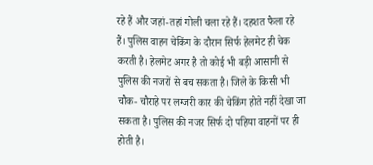रहे हैं और जहां-तहां गोली चला रहे हैं। दहशत फैला रहे हैं। पुलिस वाहन चेकिंग के दौरान सिर्फ हेलमेट ही चेक करती है। हेलमेट अगर है तो कोई भी बड़ी आसानी से पुलिस की नजरों से बच सकता है। जिले के किसी भी चौक- चौराहे पर लग्जरी कार की चेकिंग होते नहीं देखा जा सकता है। पुलिस की नजर सिर्फ दो पहिया वाहनों पर ही होती है।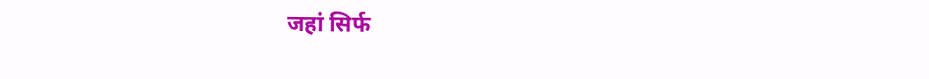जहां सिर्फ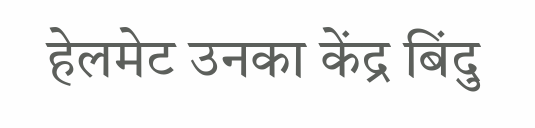हेलमेट उनका केंद्र बिंदु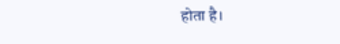होता है।